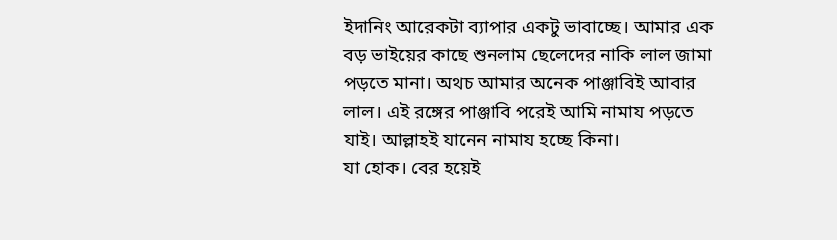ইদানিং আরেকটা ব্যাপার একটু ভাবাচ্ছে। আমার এক বড় ভাইয়ের কাছে শুনলাম ছেলেদের নাকি লাল জামা পড়তে মানা। অথচ আমার অনেক পাঞ্জাবিই আবার লাল। এই রঙ্গের পাঞ্জাবি পরেই আমি নামায পড়তে যাই। আল্লাহই যানেন নামায হচ্ছে কিনা।
যা হোক। বের হয়েই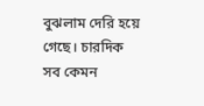বুঝলাম দেরি হয়ে গেছে। চারদিক সব কেমন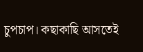চুপচাপ। কছাকাছি আসতেই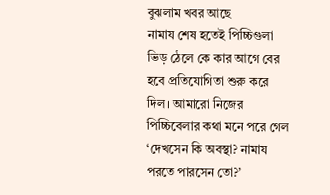বুঝলাম খবর আছে
নামায শেষ হতেই পিচ্চিগুলা ভিড় ঠেলে কে কার আগে বের হবে প্রতিযোগিতা শুরু করে দিল। আমারো নিজের পিচ্চিবেলার কথা মনে পরে গেল
‘দেখসেন কি অবস্থা? নামায পরতে পারসেন তো?’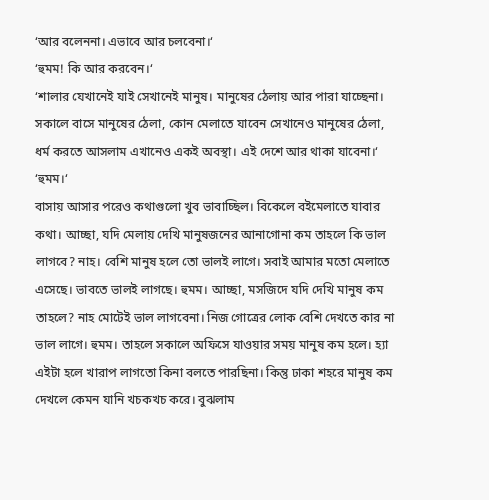‘আর বলেননা। এভাবে আর চলবেনা।‘
‘হুমম! কি আর করবেন।‘
‘শালার যেখানেই যাই সেখানেই মানুষ। মানুষের ঠেলায় আর পারা যাচ্ছেনা। সকালে বাসে মানুষের ঠেলা, কোন মেলাতে যাবেন সেখানেও মানুষের ঠেলা, ধর্ম করতে আসলাম এখানেও একই অবস্থা। এই দেশে আর থাকা যাবেনা।‘
‘হুমম।‘
বাসায় আসার পরেও কথাগুলো খুব ভাবাচ্ছিল। বিকেলে বইমেলাতে যাবার কথা। আচ্ছা, যদি মেলায় দেখি মানুষজনের আনাগোনা কম তাহলে কি ভাল লাগবে? নাহ। বেশি মানুষ হলে তো ভালই লাগে। সবাই আমার মতো মেলাতে এসেছে। ভাবতে ভালই লাগছে। হুমম। আচ্ছা, মসজিদে যদি দেখি মানুষ কম তাহলে? নাহ মোটেই ভাল লাগবেনা। নিজ গোত্রের লোক বেশি দেখতে কার না ভাল লাগে। হুমম। তাহলে সকালে অফিসে যাওয়ার সময় মানুষ কম হলে। হ্যা এইটা হলে খারাপ লাগতো কিনা বলতে পারছিনা। কিন্তু ঢাকা শহরে মানুষ কম দেখলে কেমন যানি খচকখচ করে। বুঝলাম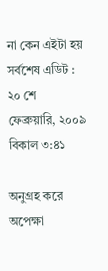না কেন এইটা হয়
সর্বশেষ এডিট : ২০ শে ফেব্রুয়ারি, ২০০৯ বিকাল ৩:৪১

অনুগ্রহ করে অপেক্ষা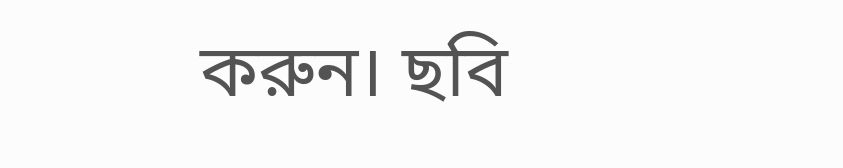করুন। ছবি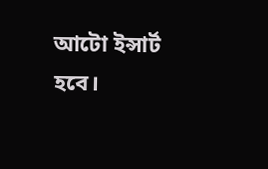আটো ইন্সার্ট হবে।